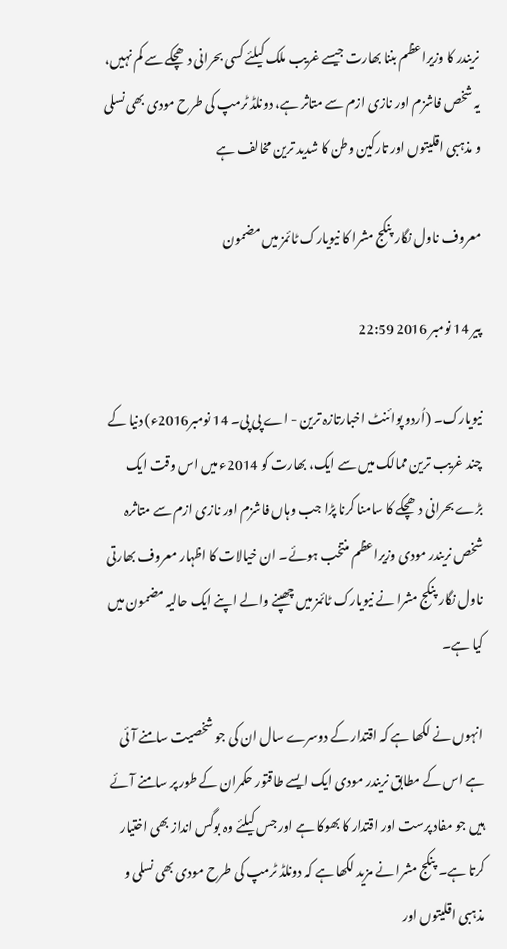نریندر کا وزیراعظم بننا بھارت جیسے غریب ملک کیلئے کسی بحرانی دھچکے سے کم نہیں، یہ شخص فاشزم اور نازی ازم سے متاثر ہے، دونلڈ ٹرمپ کی طرح مودی بھی نسلی و مذہبی اقلیتوں اور تارکین وطن کا شدید ترین مخالف ہے

معروف ناول نگار پنکج مشرا کا نیویارک ٹائمز میں مضمون

پیر 14 نومبر 2016 22:59

نیویارک۔ (اُردو پوائنٹ اخبارتازہ ترین - اے پی پی۔ 14 نومبر2016ء) دنیا کے چند غریب ترین ممالک میں سے ایک، بھارت کو 2014ء میں اس وقت ایک بڑے بحرانی دھچکے کا سامنا کرنا پڑا جب وہاں فاشزم اور نازی ازم سے متاثرہ شخص نریندر مودی وزیراعظم منتخب ہوئے۔ ان خیالات کا اظہار معروف بھارتی ناول نگار پنکج مشرا نے نیویارک ٹائمز میں چھپنے والے اپنے ایک حالیہ مضمون میں کیا ہے۔

انہوں نے لکھا ہے کہ اقتدار کے دوسرے سال ان کی جو شخصیت سامنے آئی ہے اس کے مطابق نریندر مودی ایک ایسے طاقتور حکمران کے طور پر سامنے آئے ہیں جو مفاد پرست اور اقتدار کا بھوکا ہے اور جس کیلئے وہ بوگس انداز بھی اختیار کرتا ہے۔ پنکج مشرا نے مزید لکھا ہے کہ دونلڈ ٹرمپ کی طرح مودی بھی نسلی و مذہبی اقلیتوں اور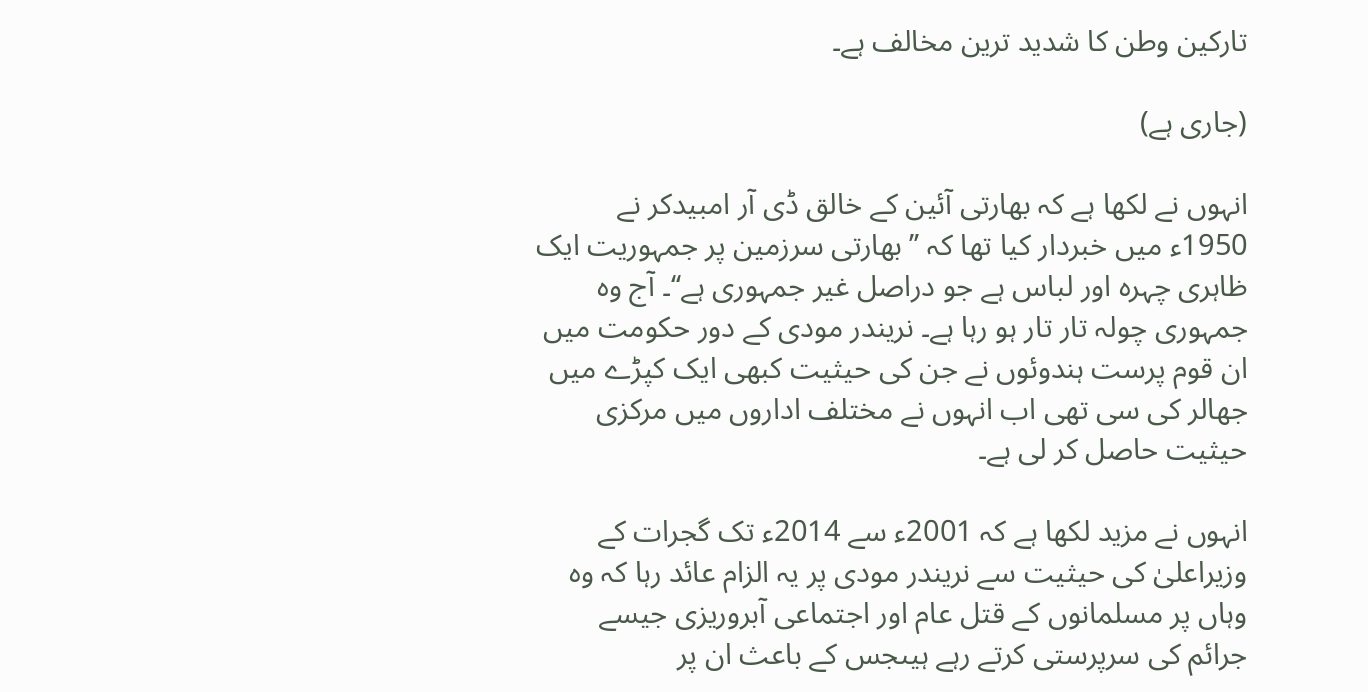تارکین وطن کا شدید ترین مخالف ہے۔

(جاری ہے)

انہوں نے لکھا ہے کہ بھارتی آئین کے خالق ڈی آر امبیدکر نے 1950ء میں خبردار کیا تھا کہ ’’بھارتی سرزمین پر جمہوریت ایک ظاہری چہرہ اور لباس ہے جو دراصل غیر جمہوری ہے‘‘۔ آج وہ جمہوری چولہ تار تار ہو رہا ہے۔ نریندر مودی کے دور حکومت میں ان قوم پرست ہندوئوں نے جن کی حیثیت کبھی ایک کپڑے میں جھالر کی سی تھی اب انہوں نے مختلف اداروں میں مرکزی حیثیت حاصل کر لی ہے۔

انہوں نے مزید لکھا ہے کہ 2001ء سے 2014ء تک گجرات کے وزیراعلیٰ کی حیثیت سے نریندر مودی پر یہ الزام عائد رہا کہ وہ وہاں پر مسلمانوں کے قتل عام اور اجتماعی آبروریزی جیسے جرائم کی سرپرستی کرتے رہے ہیںجس کے باعث ان پر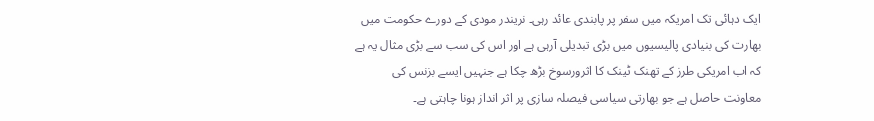ایک دہائی تک امریکہ میں سفر پر پابندی عائد رہی۔ نریندر مودی کے دورے حکومت میں بھارت کی بنیادی پالیسیوں میں بڑی تبدیلی آرہی ہے اور اس کی سب سے بڑی مثال یہ ہے کہ اب امریکی طرز کے تھنک ٹینک کا اثرورسوخ بڑھ چکا ہے جنہیں ایسے بزنس کی معاونت حاصل ہے جو بھارتی سیاسی فیصلہ سازی پر اثر انداز ہونا چاہتی ہے۔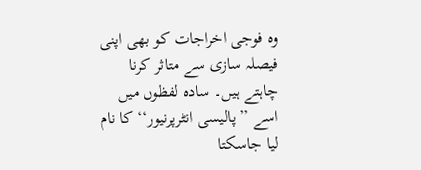وہ فوجی اخراجات کو بھی اپنی فیصلہ سازی سے متاثر کرنا چاہتے ہیں۔ سادہ لفظوں میں اسے ’’پالیسی انٹرپرنیور‘‘ کا نام لیا جاسکتا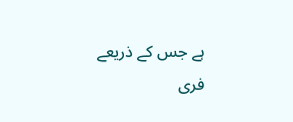ہے جس کے ذریعے فری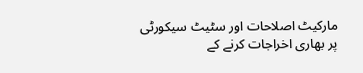مارکیٹ اصلاحات اور سٹیٹ سیکورٹی پر بھاری اخراجات کرنے کے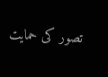تصور کی حمایت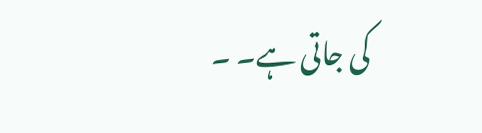کی جاتی ہے۔ ۔